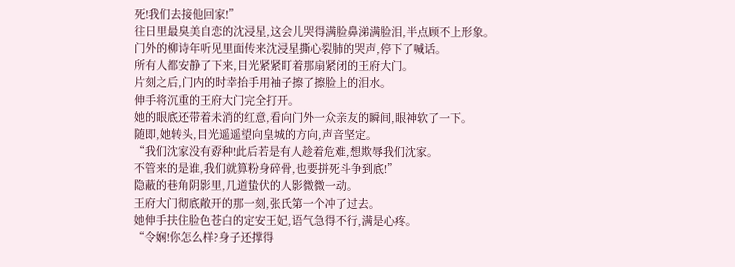死!我们去接他回家!”
往日里最臭美自恋的沈浸星,这会儿哭得满脸鼻涕满脸泪,半点顾不上形象。
门外的柳诗年听见里面传来沈浸星撕心裂肺的哭声,停下了喊话。
所有人都安静了下来,目光紧紧盯着那扇紧闭的王府大门。
片刻之后,门内的时幸抬手用袖子擦了擦脸上的泪水。
伸手将沉重的王府大门完全打开。
她的眼底还带着未消的红意,看向门外一众亲友的瞬间,眼神软了一下。
随即,她转头,目光遥遥望向皇城的方向,声音坚定。
“我们沈家没有孬种!此后若是有人趁着危难,想欺辱我们沈家。
不管来的是谁,我们就算粉身碎骨,也要拼死斗争到底!”
隐蔽的巷角阴影里,几道蛰伏的人影微微一动。
王府大门彻底敞开的那一刻,张氏第一个冲了过去。
她伸手扶住脸色苍白的定安王妃,语气急得不行,满是心疼。
“令娴!你怎么样?身子还撑得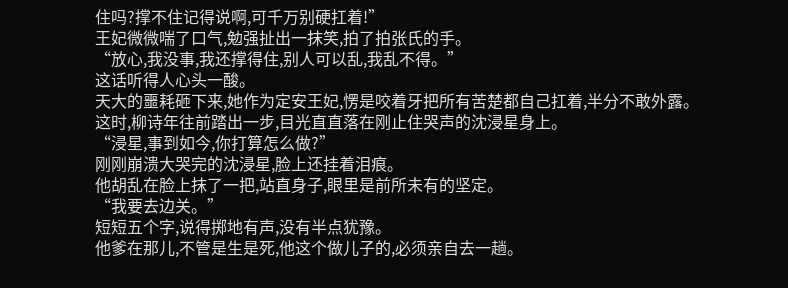住吗?撑不住记得说啊,可千万别硬扛着!”
王妃微微喘了口气,勉强扯出一抹笑,拍了拍张氏的手。
“放心,我没事,我还撑得住,别人可以乱,我乱不得。”
这话听得人心头一酸。
天大的噩耗砸下来,她作为定安王妃,愣是咬着牙把所有苦楚都自己扛着,半分不敢外露。
这时,柳诗年往前踏出一步,目光直直落在刚止住哭声的沈浸星身上。
“浸星,事到如今,你打算怎么做?”
刚刚崩溃大哭完的沈浸星,脸上还挂着泪痕。
他胡乱在脸上抹了一把,站直身子,眼里是前所未有的坚定。
“我要去边关。”
短短五个字,说得掷地有声,没有半点犹豫。
他爹在那儿,不管是生是死,他这个做儿子的,必须亲自去一趟。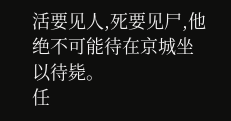活要见人,死要见尸,他绝不可能待在京城坐以待毙。
任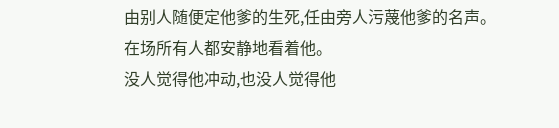由别人随便定他爹的生死,任由旁人污蔑他爹的名声。
在场所有人都安静地看着他。
没人觉得他冲动,也没人觉得他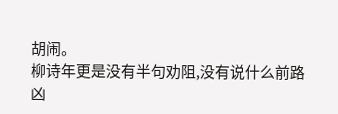胡闹。
柳诗年更是没有半句劝阻,没有说什么前路凶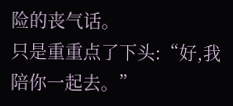险的丧气话。
只是重重点了下头:“好,我陪你一起去。”